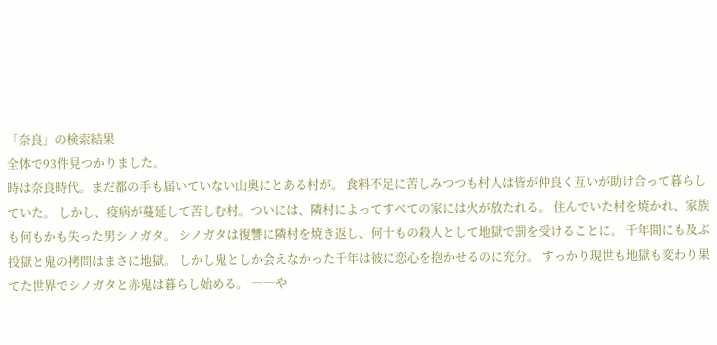「奈良」の検索結果
全体で93件見つかりました。
時は奈良時代。まだ都の手も届いていない山奥にとある村が。 食料不足に苦しみつつも村人は皆が仲良く互いが助け合って暮らしていた。 しかし、疫病が蔓延して苦しむ村。ついには、隣村によってすべての家には火が放たれる。 住んでいた村を焼かれ、家族も何もかも失った男シノガタ。 シノガタは復讐に隣村を焼き返し、何十もの殺人として地獄で罰を受けることに。 千年間にも及ぶ投獄と鬼の拷問はまさに地獄。 しかし鬼としか会えなかった千年は彼に恋心を抱かせるのに充分。 すっかり現世も地獄も変わり果てた世界でシノガタと赤鬼は暮らし始める。 ――や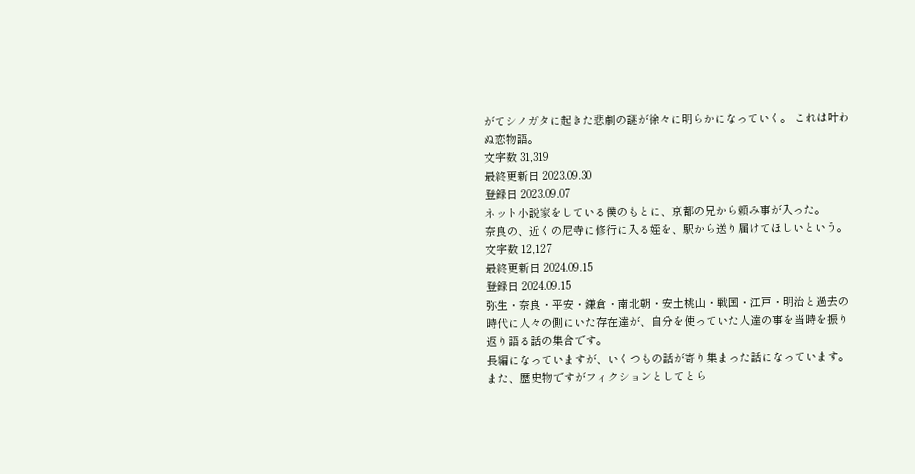がてシノガタに起きた悲劇の謎が徐々に明らかになっていく。 これは叶わぬ恋物語。
文字数 31,319
最終更新日 2023.09.30
登録日 2023.09.07
ネット小説家をしている僕のもとに、京都の兄から頼み事が入った。
奈良の、近くの尼寺に修行に入る姪を、駅から送り届けてほしいという。
文字数 12,127
最終更新日 2024.09.15
登録日 2024.09.15
弥生・奈良・平安・鎌倉・南北朝・安土桃山・戦国・江戸・明治と過去の時代に人々の側にいた存在達が、自分を使っていた人達の事を当時を振り返り語る話の集合です。
長編になっていますが、いくつもの話が寄り集まった話になっています。
また、歴史物ですがフィクションとしてとら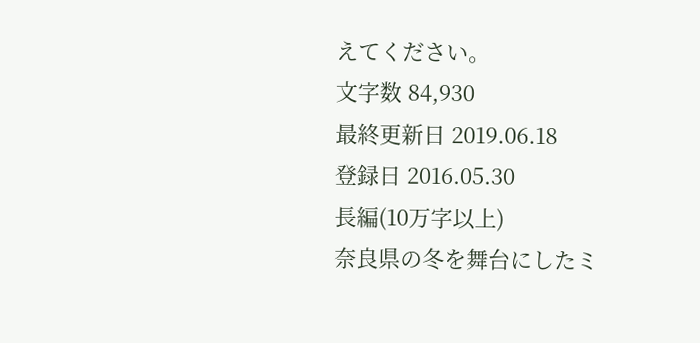えてください。
文字数 84,930
最終更新日 2019.06.18
登録日 2016.05.30
長編(10万字以上)
奈良県の冬を舞台にしたミ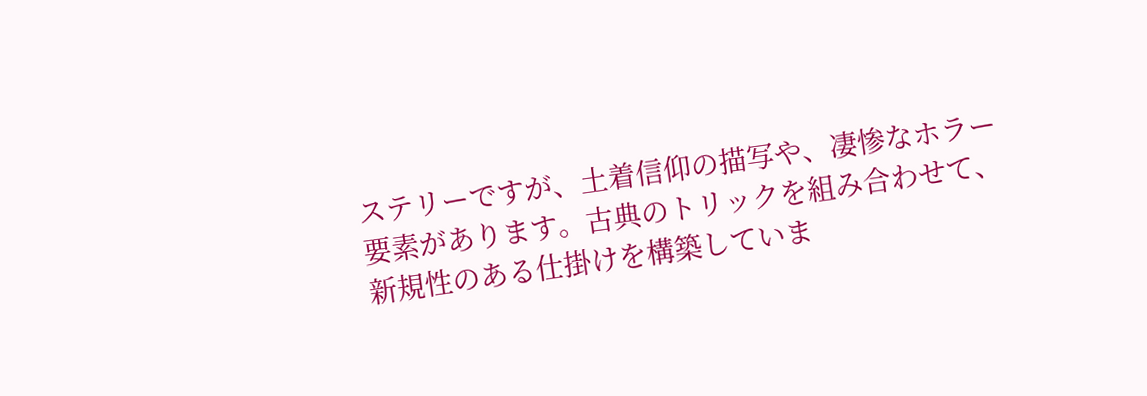ステリーですが、土着信仰の描写や、凄惨なホラー要素があります。古典のトリックを組み合わせて、新規性のある仕掛けを構築していま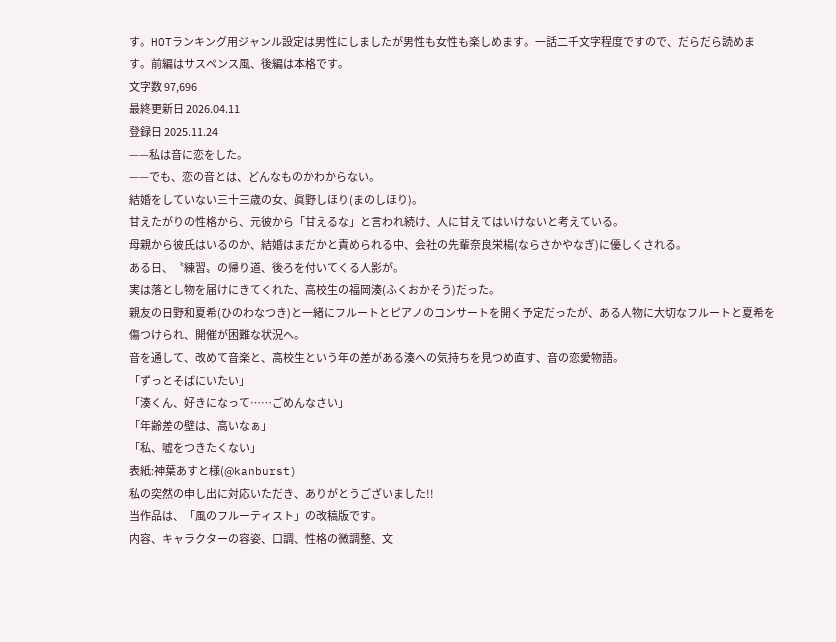す。HOTランキング用ジャンル設定は男性にしましたが男性も女性も楽しめます。一話二千文字程度ですので、だらだら読めます。前編はサスペンス風、後編は本格です。
文字数 97,696
最終更新日 2026.04.11
登録日 2025.11.24
——私は音に恋をした。
——でも、恋の音とは、どんなものかわからない。
結婚をしていない三十三歳の女、眞野しほり(まのしほり)。
甘えたがりの性格から、元彼から「甘えるな」と言われ続け、人に甘えてはいけないと考えている。
母親から彼氏はいるのか、結婚はまだかと責められる中、会社の先輩奈良栄楊(ならさかやなぎ)に優しくされる。
ある日、〝練習〟の帰り道、後ろを付いてくる人影が。
実は落とし物を届けにきてくれた、高校生の福岡湊(ふくおかそう)だった。
親友の日野和夏希(ひのわなつき)と一緒にフルートとピアノのコンサートを開く予定だったが、ある人物に大切なフルートと夏希を傷つけられ、開催が困難な状況へ。
音を通して、改めて音楽と、高校生という年の差がある湊への気持ちを見つめ直す、音の恋愛物語。
「ずっとそばにいたい」
「湊くん、好きになって……ごめんなさい」
「年齢差の壁は、高いなぁ」
「私、嘘をつきたくない」
表紙:神葉あすと様(@kanburst)
私の突然の申し出に対応いただき、ありがとうございました!!
当作品は、「風のフルーティスト」の改稿版です。
内容、キャラクターの容姿、口調、性格の微調整、文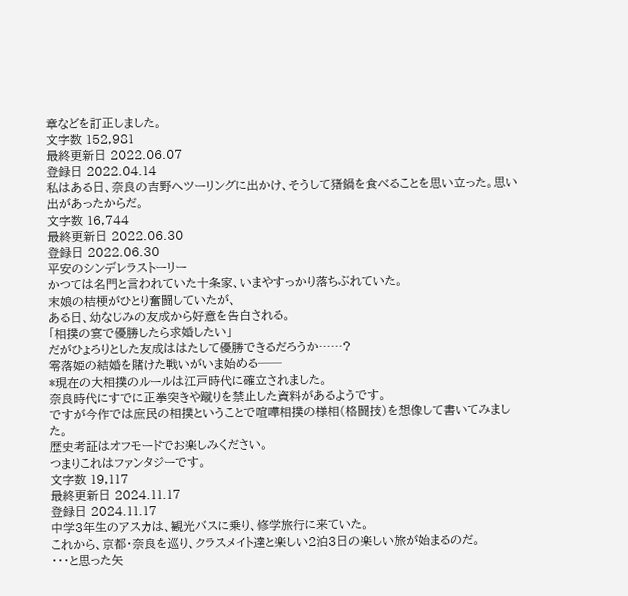章などを訂正しました。
文字数 152,981
最終更新日 2022.06.07
登録日 2022.04.14
私はある日、奈良の吉野へツーリングに出かけ、そうして猪鍋を食べることを思い立った。思い出があったからだ。
文字数 16,744
最終更新日 2022.06.30
登録日 2022.06.30
平安のシンデレラストーリー
かつては名門と言われていた十条家、いまやすっかり落ちぶれていた。
末娘の桔梗がひとり奮闘していたが、
ある日、幼なじみの友成から好意を告白される。
「相撲の宴で優勝したら求婚したい」
だがひょろりとした友成ははたして優勝できるだろうか……?
零落姫の結婚を賭けた戦いがいま始める──
*現在の大相撲のルールは江戸時代に確立されました。
奈良時代にすでに正拳突きや蹴りを禁止した資料があるようです。
ですが今作では庶民の相撲ということで喧嘩相撲の様相(格闘技)を想像して書いてみました。
歴史考証はオフモードでお楽しみください。
つまりこれはファンタジーです。
文字数 19,117
最終更新日 2024.11.17
登録日 2024.11.17
中学3年生のアスカは、観光バスに乗り、修学旅行に来ていた。
これから、京都・奈良を巡り、クラスメイト達と楽しい2泊3日の楽しい旅が始まるのだ。
・・・と思った矢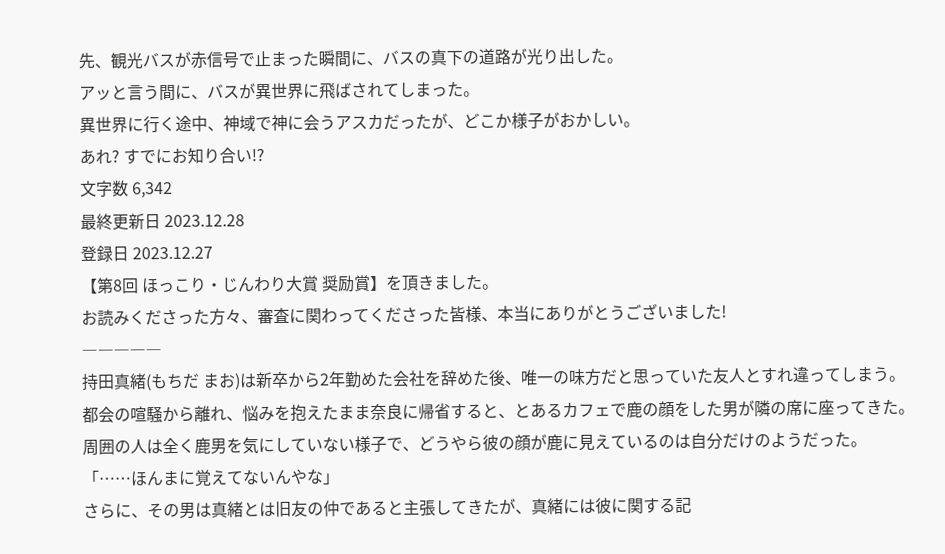先、観光バスが赤信号で止まった瞬間に、バスの真下の道路が光り出した。
アッと言う間に、バスが異世界に飛ばされてしまった。
異世界に行く途中、神域で神に会うアスカだったが、どこか様子がおかしい。
あれ? すでにお知り合い!?
文字数 6,342
最終更新日 2023.12.28
登録日 2023.12.27
【第8回 ほっこり・じんわり大賞 奨励賞】を頂きました。
お読みくださった方々、審査に関わってくださった皆様、本当にありがとうございました!
―――――
持田真緒(もちだ まお)は新卒から2年勤めた会社を辞めた後、唯一の味方だと思っていた友人とすれ違ってしまう。
都会の喧騒から離れ、悩みを抱えたまま奈良に帰省すると、とあるカフェで鹿の顔をした男が隣の席に座ってきた。
周囲の人は全く鹿男を気にしていない様子で、どうやら彼の顔が鹿に見えているのは自分だけのようだった。
「……ほんまに覚えてないんやな」
さらに、その男は真緒とは旧友の仲であると主張してきたが、真緒には彼に関する記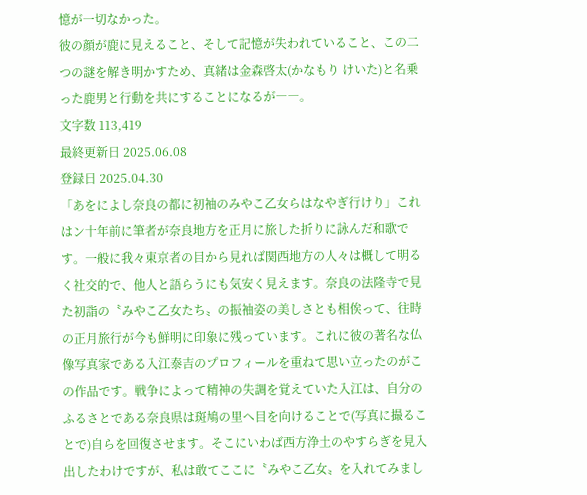憶が一切なかった。
彼の顔が鹿に見えること、そして記憶が失われていること、この二つの謎を解き明かすため、真緒は金森啓太(かなもり けいた)と名乗った鹿男と行動を共にすることになるが――。
文字数 113,419
最終更新日 2025.06.08
登録日 2025.04.30
「あをによし奈良の都に初袖のみやこ乙女らはなやぎ行けり」これはン十年前に筆者が奈良地方を正月に旅した折りに詠んだ和歌です。一般に我々東京者の目から見れば関西地方の人々は概して明るく社交的で、他人と語らうにも気安く見えます。奈良の法隆寺で見た初詣の〝みやこ乙女たち〟の振袖姿の美しさとも相俟って、往時の正月旅行が今も鮮明に印象に残っています。これに彼の著名な仏像写真家である入江泰吉のプロフィールを重ねて思い立ったのがこの作品です。戦争によって精神の失調を覚えていた入江は、自分のふるさとである奈良県は斑鳩の里へ目を向けることで(写真に撮ることで)自らを回復させます。そこにいわば西方浄土のやすらぎを見入出したわけですが、私は敢てここに〝みやこ乙女〟を入れてみまし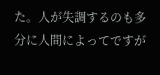た。人が失調するのも多分に人間によってですが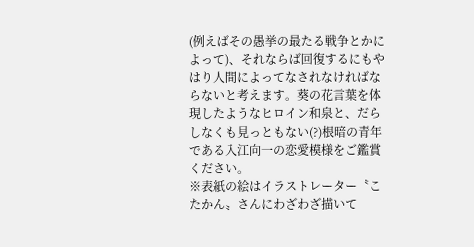(例えばその愚挙の最たる戦争とかによって)、それならば回復するにもやはり人間によってなされなければならないと考えます。葵の花言葉を体現したようなヒロイン和泉と、だらしなくも見っともない(?)根暗の青年である入江向一の恋愛模様をご鑑賞ください。
※表紙の絵はイラストレーター〝こたかん〟さんにわざわざ描いて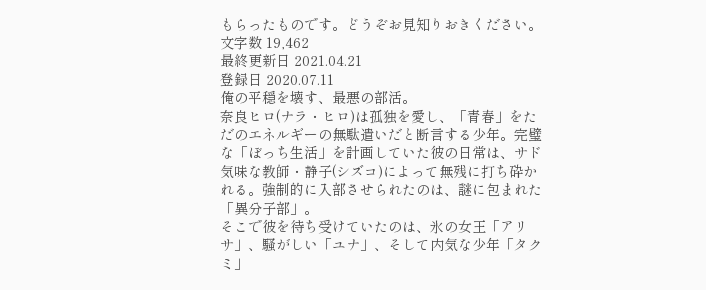もらったものです。どうぞお見知りおきください。
文字数 19,462
最終更新日 2021.04.21
登録日 2020.07.11
俺の平穏を壊す、最悪の部活。
奈良ヒロ(ナラ・ヒロ)は孤独を愛し、「青春」をただのエネルギーの無駄遣いだと断言する少年。完璧な「ぼっち生活」を計画していた彼の日常は、サド気味な教師・静子(シズコ)によって無残に打ち砕かれる。強制的に入部させられたのは、謎に包まれた「異分子部」。
そこで彼を待ち受けていたのは、氷の女王「アリサ」、騒がしい「ユナ」、そして内気な少年「タクミ」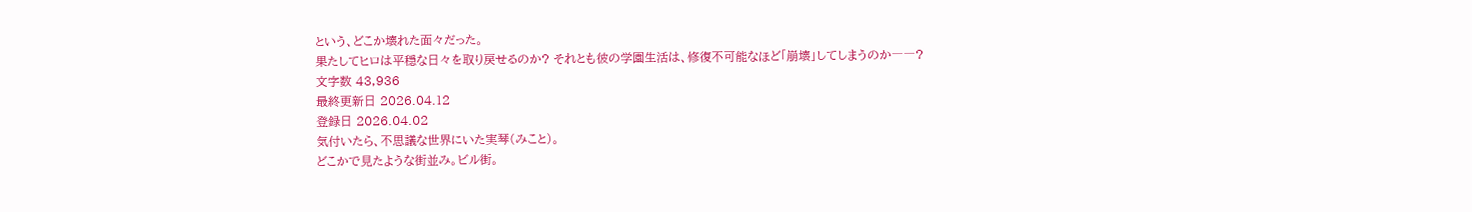という、どこか壊れた面々だった。
果たしてヒロは平穏な日々を取り戻せるのか? それとも彼の学園生活は、修復不可能なほど「崩壊」してしまうのか――?
文字数 43,936
最終更新日 2026.04.12
登録日 2026.04.02
気付いたら、不思議な世界にいた実琴(みこと)。
どこかで見たような街並み。ビル街。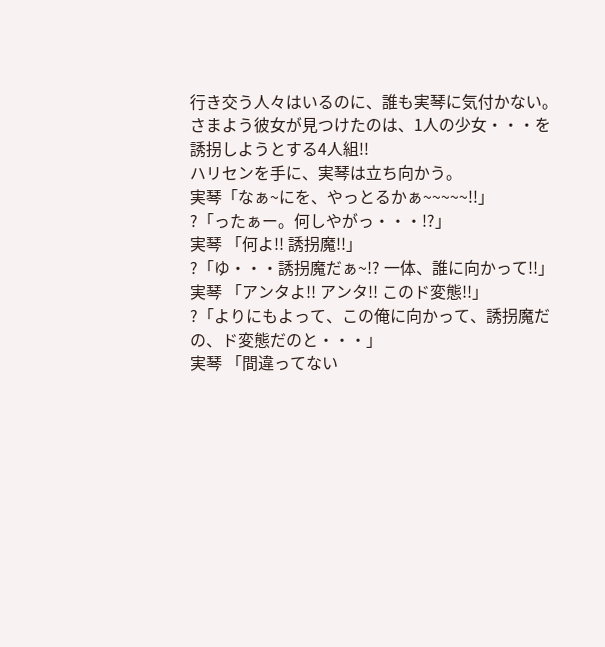行き交う人々はいるのに、誰も実琴に気付かない。
さまよう彼女が見つけたのは、1人の少女・・・を誘拐しようとする4人組!!
ハリセンを手に、実琴は立ち向かう。
実琴「なぁ~にを、やっとるかぁ~~~~~!!」
?「ったぁー。何しやがっ・・・!?」
実琴 「何よ!! 誘拐魔!!」
?「ゆ・・・誘拐魔だぁ~!? 一体、誰に向かって!!」
実琴 「アンタよ!! アンタ!! このド変態!!」
?「よりにもよって、この俺に向かって、誘拐魔だの、ド変態だのと・・・」
実琴 「間違ってない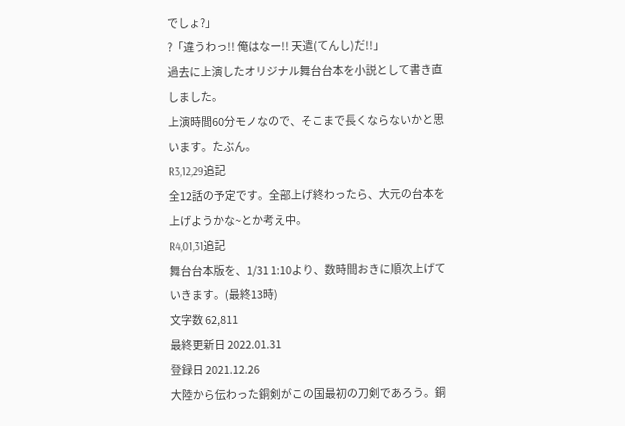でしょ?」
?「違うわっ!! 俺はなー!! 天遣(てんし)だ!!」
過去に上演したオリジナル舞台台本を小説として書き直しました。
上演時間60分モノなので、そこまで長くならないかと思います。たぶん。
R3,12,29追記
全12話の予定です。全部上げ終わったら、大元の台本を上げようかな~とか考え中。
R4,01,31追記
舞台台本版を、1/31 1:10より、数時間おきに順次上げていきます。(最終13時)
文字数 62,811
最終更新日 2022.01.31
登録日 2021.12.26
大陸から伝わった銅剣がこの国最初の刀剣であろう。銅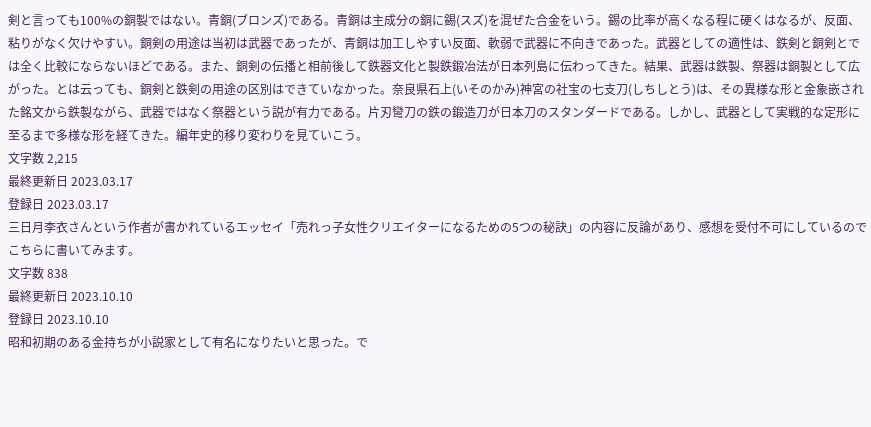剣と言っても100%の銅製ではない。青銅(ブロンズ)である。青銅は主成分の銅に錫(スズ)を混ぜた合金をいう。錫の比率が高くなる程に硬くはなるが、反面、粘りがなく欠けやすい。銅剣の用途は当初は武器であったが、青銅は加工しやすい反面、軟弱で武器に不向きであった。武器としての適性は、鉄剣と銅剣とでは全く比較にならないほどである。また、銅剣の伝播と相前後して鉄器文化と製鉄鍛冶法が日本列島に伝わってきた。結果、武器は鉄製、祭器は銅製として広がった。とは云っても、銅剣と鉄剣の用途の区別はできていなかった。奈良県石上(いそのかみ)神宮の社宝の七支刀(しちしとう)は、その異様な形と金象嵌された銘文から鉄製ながら、武器ではなく祭器という説が有力である。片刃彎刀の鉄の鍛造刀が日本刀のスタンダードである。しかし、武器として実戦的な定形に至るまで多様な形を経てきた。編年史的移り変わりを見ていこう。
文字数 2,215
最終更新日 2023.03.17
登録日 2023.03.17
三日月李衣さんという作者が書かれているエッセイ「売れっ子女性クリエイターになるための5つの秘訣」の内容に反論があり、感想を受付不可にしているのでこちらに書いてみます。
文字数 838
最終更新日 2023.10.10
登録日 2023.10.10
昭和初期のある金持ちが小説家として有名になりたいと思った。で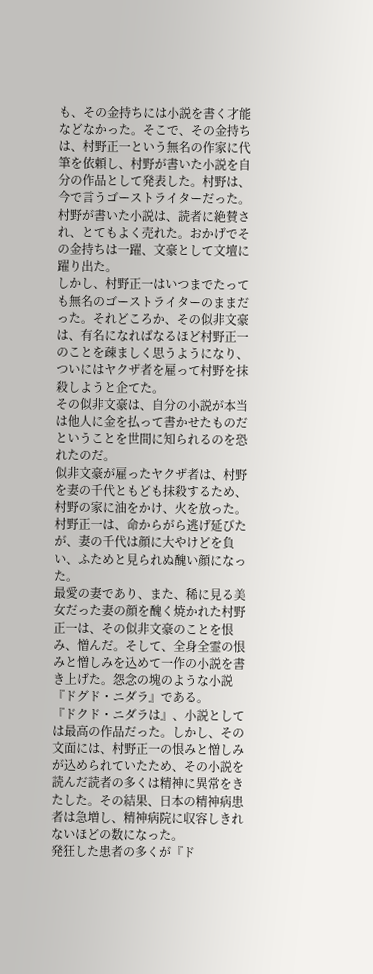も、その金持ちには小説を書く才能などなかった。そこで、その金持ちは、村野正一という無名の作家に代筆を依頼し、村野が書いた小説を自分の作品として発表した。村野は、今で言うゴーストライターだった。
村野が書いた小説は、読者に絶賛され、とてもよく売れた。おかげでその金持ちは一躍、文豪として文壇に躍り出た。
しかし、村野正一はいつまでたっても無名のゴーストライターのままだった。それどころか、その似非文豪は、有名になればなるほど村野正一のことを疎ましく思うようになり、ついにはヤクザ者を雇って村野を抹殺しようと企てた。
その似非文豪は、自分の小説が本当は他人に金を払って書かせたものだということを世間に知られるのを恐れたのだ。
似非文豪が雇ったヤクザ者は、村野を妻の千代ともども抹殺するため、村野の家に油をかけ、火を放った。村野正一は、命からがら逃げ延びたが、妻の千代は顔に大やけどを負い、ふためと見られぬ醜い顔になった。
最愛の妻であり、また、稀に見る美女だった妻の顔を醜く焼かれた村野正一は、その似非文豪のことを恨み、憎んだ。そして、全身全霊の恨みと憎しみを込めて一作の小説を書き上げた。怨念の塊のような小説『ドグド・ニダラ』である。
『ドクド・ニダラは』、小説としては最高の作品だった。しかし、その文面には、村野正一の恨みと憎しみが込められていたため、その小説を読んだ読者の多くは精神に異常をきたした。その結果、日本の精神病患者は急増し、精神病院に収容しきれないほどの数になった。
発狂した患者の多くが『ド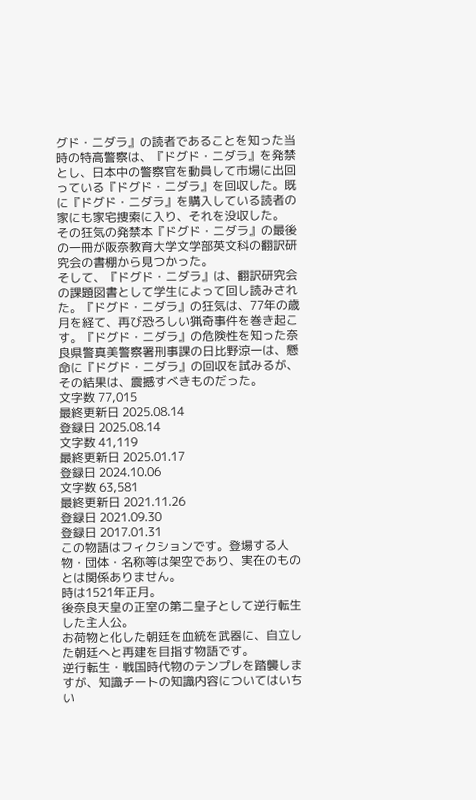グド・ニダラ』の読者であることを知った当時の特高警察は、『ドグド・ニダラ』を発禁とし、日本中の警察官を動員して市場に出回っている『ドグド・ニダラ』を回収した。既に『ドグド・ニダラ』を購入している読者の家にも家宅捜索に入り、それを没収した。
その狂気の発禁本『ドグド・ニダラ』の最後の一冊が阪奈教育大学文学部英文科の翻訳研究会の書棚から見つかった。
そして、『ドグド・ニダラ』は、翻訳研究会の課題図書として学生によって回し読みされた。『ドグド・ニダラ』の狂気は、77年の歳月を経て、再び恐ろしい猟奇事件を巻き起こす。『ドグド・ニダラ』の危険性を知った奈良県警真美警察署刑事課の日比野涼一は、懸命に『ドグド・ニダラ』の回収を試みるが、その結果は、震撼すべきものだった。
文字数 77,015
最終更新日 2025.08.14
登録日 2025.08.14
文字数 41,119
最終更新日 2025.01.17
登録日 2024.10.06
文字数 63,581
最終更新日 2021.11.26
登録日 2021.09.30
登録日 2017.01.31
この物語はフィクションです。登場する人物・団体・名称等は架空であり、実在のものとは関係ありません。
時は1521年正月。
後奈良天皇の正室の第二皇子として逆行転生した主人公。
お荷物と化した朝廷を血統を武器に、自立した朝廷へと再建を目指す物語です。
逆行転生・戦国時代物のテンプレを踏襲しますが、知識チートの知識内容についてはいちい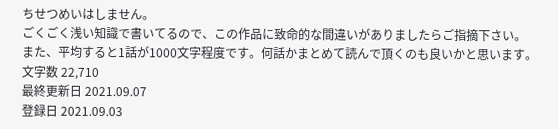ちせつめいはしません。
ごくごく浅い知識で書いてるので、この作品に致命的な間違いがありましたらご指摘下さい。
また、平均すると1話が1000文字程度です。何話かまとめて読んで頂くのも良いかと思います。
文字数 22,710
最終更新日 2021.09.07
登録日 2021.09.03